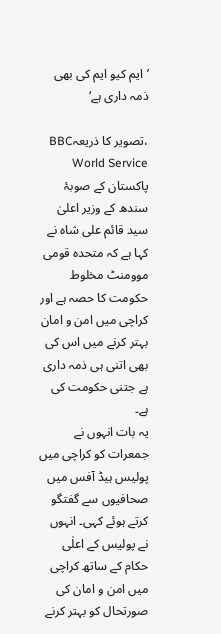’ایم کیو ایم کی بھی ذمہ داری ہے‘

،تصویر کا ذریعہBBC World Service
پاکستان کے صوبۂ سندھ کے وزیر اعلیٰ سید قائم علی شاہ نے کہا ہے کہ متحدہ قومی موومنٹ مخلوط حکومت کا حصہ ہے اور کراچی میں امن و امان بہتر کرنے میں اس کی بھی اتنی ہی ذمہ داری ہے جتنی حکومت کی ہے۔
یہ بات انہوں نے جمعرات کو کراچی میں پولیس ہیڈ آفس میں صحافیوں سے گفتگو کرتے ہوئے کہی۔ انہوں نے پولیس کے اعلٰی حکام کے ساتھ کراچی میں امن و امان کی صورتحال کو بہتر کرنے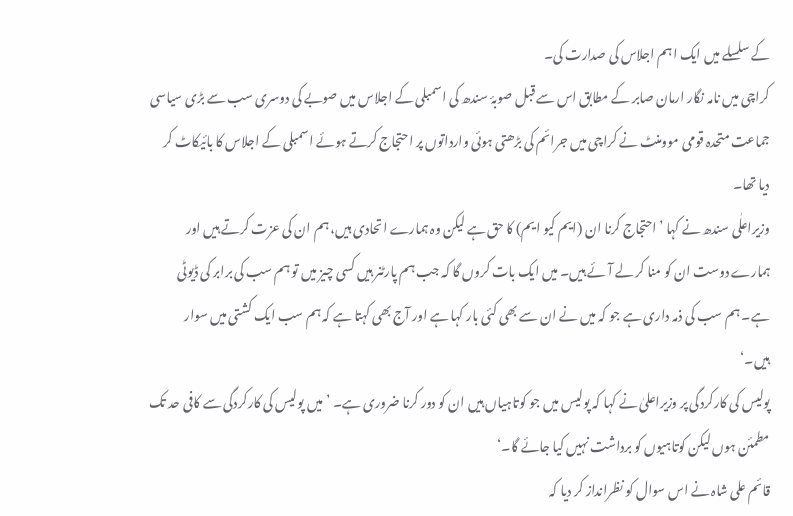کے سلسلے میں ایک اہم اجلاس کی صدارت کی۔
کراچی میں نامہ نگار ارمان صابر کے مطابق اس سے قبل صوبۂ سندھ کی اسمبلی کے اجلاس میں صوبے کی دوسری سب سے بڑی سیاسی جماعت متحدہ قومی موومنٹ نے کراچی میں جرائم کی بڑھتی ہوئی وارداتوں پر احتجاج کرتے ہوئے اسمبلی کے اجلاس کا بائیکاٹ کر دیا تھا۔
وزیراعلٰی سندھ نے کہا ’احتجاج کرنا ان (ایم کیو ایم) کا حق ہے لیکن وہ ہمارے اتحادی ہیں، ہم ان کی عزت کرتے ہیں اور ہمارے دوست ان کو منا کر لے آئے ہیں۔ میں ایک بات کروں گا کہ جب ہم پارٹنر ہیں کسی چیز میں تو ہم سب کی برابر کی ڈیوٹی ہے۔ ہم سب کی ذمہ داری ہے جو کہ میں نے ان سے بھی کئی بار کہا ہے اور آج بھی کہتا ہے کہ ہم سب ایک کشتی میں سوار ہیں۔‘
پولیس کی کارکردگی پر وزیراعلیٰ نے کہا کہ پولیس میں جو کوتاہیاں ہیں ان کو دور کرنا ضروری ہے۔ ’میں پولیس کی کارکردگی سے کافی حد تک مطمئن ہوں لیکن کوتاہیوں کو برداشت نہیں کیا جائے گا۔‘
قائم علی شاہ نے اس سوال کو نظرانداز کر دیا کہ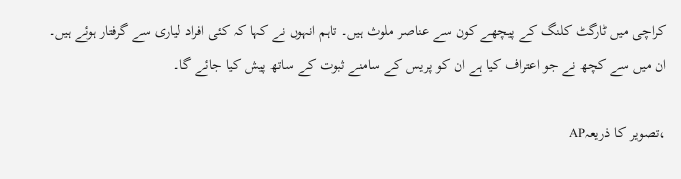کراچی میں ٹارگٹ کلنگ کے پیچھے کون سے عناصر ملوث ہیں۔ تاہم انہوں نے کہا کہ کئی افراد لیاری سے گرفتار ہوئے ہیں۔ ان میں سے کچھ نے جو اعتراف کیا ہے ان کو پریس کے سامنے ثبوت کے ساتھ پیش کیا جائے گا۔

،تصویر کا ذریعہAP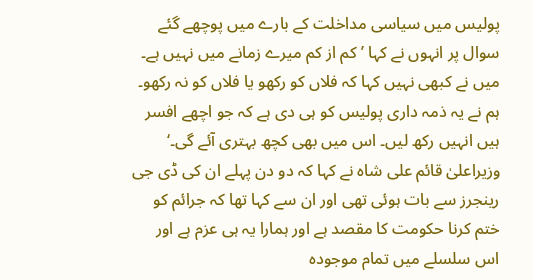پولیس میں سیاسی مداخلت کے بارے میں پوچھے گئے سوال پر انہوں نے کہا ’ کم از کم میرے زمانے میں نہیں ہے۔ میں نے کبھی نہیں کہا کہ فلاں کو رکھو یا فلاں کو نہ رکھو۔ ہم نے یہ ذمہ داری پولیس کو ہی دی ہے کہ جو اچھے افسر ہیں انہیں رکھ لیں۔ اس میں بھی کچھ بہتری آئے گی۔‘
وزیراعلیٰ قائم علی شاہ نے کہا کہ دو دن پہلے ان کی ڈی جی رینجرز سے بات ہوئی تھی اور ان سے کہا تھا کہ جرائم کو ختم کرنا حکومت کا مقصد ہے اور ہمارا یہ ہی عزم ہے اور اس سلسلے میں تمام موجودہ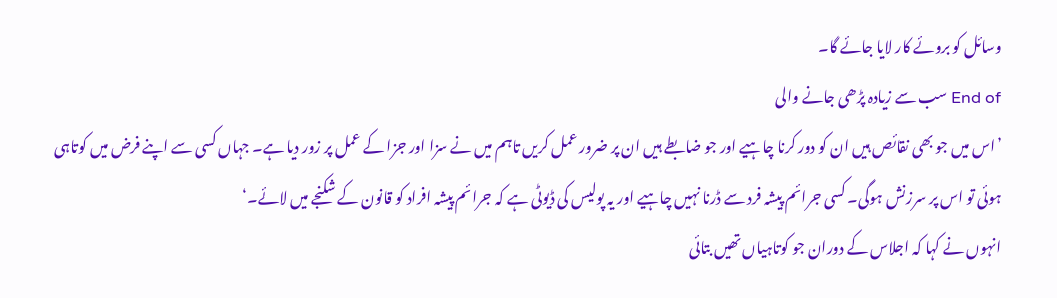وسائل کو بروئے کار لایا جائے گا۔
End of سب سے زیادہ پڑھی جانے والی
’اس میں جو بھی نقائص ہیں ان کو دور کرنا چاہیے اور جو ضابطے ہیں ان پر ضرور عمل کریں تاہم میں نے سزا اور جزا کے عمل پر زور دیا ہے۔ جہاں کسی سے اپنے فرض میں کوتاہی ہوئی تو اس پر سرزنش ہوگی۔ کسی جرائم پیشہ فرد سے ڈرنا نہیں چاہیے اور یہ پولیس کی ڈیوٹی ہے کہ جرائم پیشہ افراد کو قانون کے شکنجے میں لائے۔‘
انہوں نے کہا کہ اجلاس کے دوران جو کوتاہیاں تھیں بتائی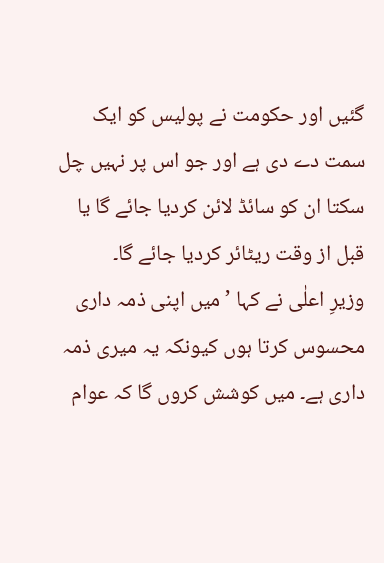گئیں اور حکومت نے پولیس کو ایک سمت دے دی ہے اور جو اس پر نہیں چل سکتا ان کو سائڈ لائن کردیا جائے گا یا قبل از وقت ریٹائر کردیا جائے گا۔
وزیرِ اعلٰی نے کہا ’میں اپنی ذمہ داری محسوس کرتا ہوں کیونکہ یہ میری ذمہ داری ہے۔ میں کوشش کروں گا کہ عوام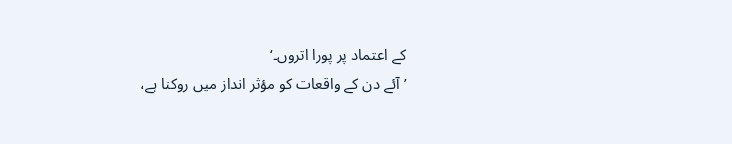کے اعتماد پر پورا اتروں۔‘
’آئے دن کے واقعات کو مؤثر انداز میں روکنا ہے،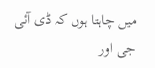میں چاہتا ہوں کہ ڈی آئی جی اور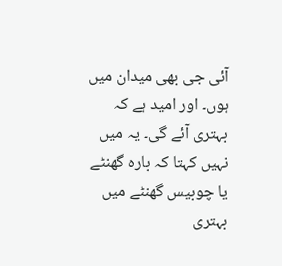آئی جی بھی میدان میں ہوں۔ اور امید ہے کہ بہتری آئے گی۔ یہ میں نہیں کہتا کہ بارہ گھنٹے یا چوبیس گھنٹے میں بہتری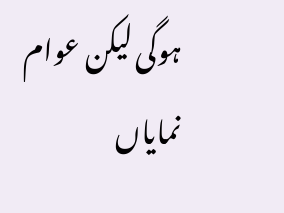ہوگی لیکن عوام نمایاں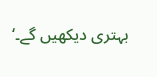بہتری دیکھیں گے۔‘